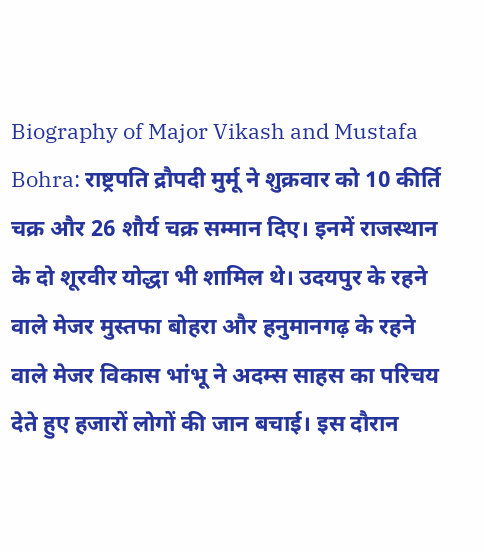Biography of Major Vikash and Mustafa Bohra: राष्ट्रपति द्रौपदी मुर्मू ने शुक्रवार को 10 कीर्ति चक्र और 26 शौर्य चक्र सम्मान दिए। इनमें राजस्थान के दो शूरवीर योद्धा भी शामिल थे। उदयपुर के रहने वाले मेजर मुस्तफा बोहरा और हनुमानगढ़ के रहने वाले मेजर विकास भांभू ने अदम्स साहस का परिचय देते हुए हजारों लोगों की जान बचाई। इस दौरान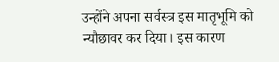उन्होंने अपना सर्वस्त्र इस मातृभूमि को न्यौछावर कर दिया। इस कारण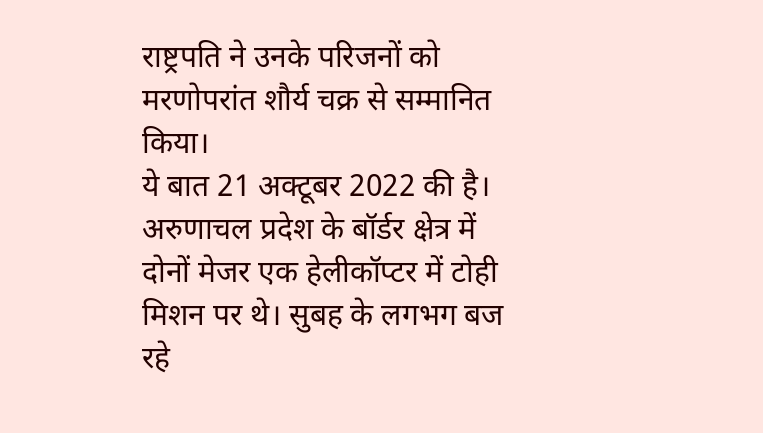राष्ट्रपति ने उनके परिजनों को मरणोपरांत शौर्य चक्र से सम्मानित किया।
ये बात 21 अक्टूबर 2022 की है। अरुणाचल प्रदेश के बॉर्डर क्षेत्र में दोनों मेजर एक हेलीकॉप्टर में टोही मिशन पर थे। सुबह के लगभग बज रहे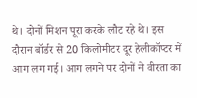थे। दोनों मिशन पूरा करके लौट रहे थे। इस दौरान बॉर्डर से 20 किलोमीटर दूर हेलीकॉप्टर में आग लग गई। आग लगने पर दोनों ने वीरता का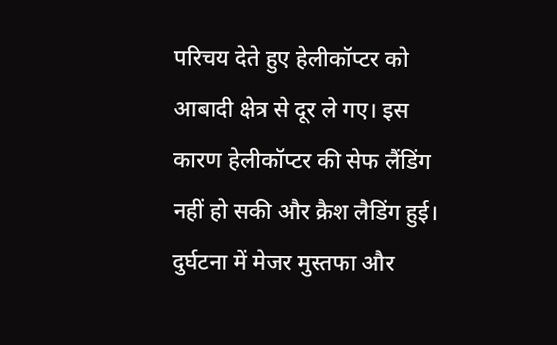परिचय देते हुए हेलीकॉप्टर को आबादी क्षेत्र से दूर ले गए। इस कारण हेलीकॉप्टर की सेफ लैंडिंग नहीं हो सकी और क्रैश लैडिंग हुई। दुर्घटना में मेजर मुस्तफा और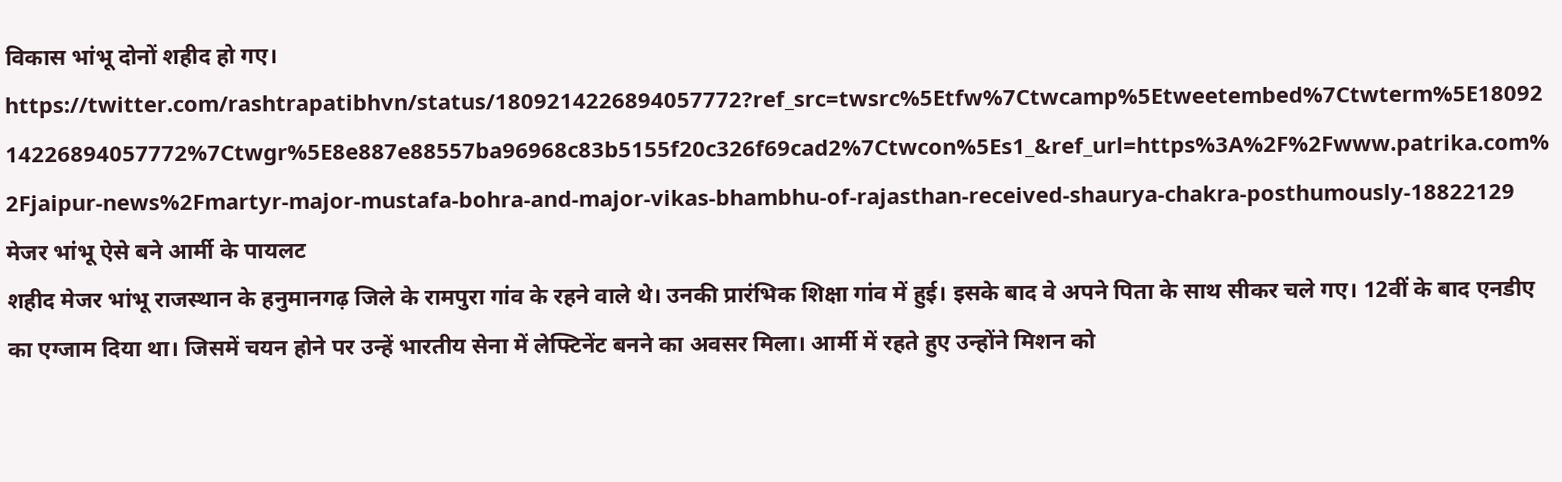विकास भांभू दोनों शहीद हो गए।
https://twitter.com/rashtrapatibhvn/status/1809214226894057772?ref_src=twsrc%5Etfw%7Ctwcamp%5Etweetembed%7Ctwterm%5E1809214226894057772%7Ctwgr%5E8e887e88557ba96968c83b5155f20c326f69cad2%7Ctwcon%5Es1_&ref_url=https%3A%2F%2Fwww.patrika.com%2Fjaipur-news%2Fmartyr-major-mustafa-bohra-and-major-vikas-bhambhu-of-rajasthan-received-shaurya-chakra-posthumously-18822129
मेजर भांभू ऐसे बने आर्मी के पायलट
शहीद मेजर भांभू राजस्थान के हनुमानगढ़ जिले के रामपुरा गांव के रहने वाले थे। उनकी प्रारंभिक शिक्षा गांव में हुई। इसके बाद वे अपने पिता के साथ सीकर चले गए। 12वीं के बाद एनडीए का एग्जाम दिया था। जिसमें चयन होने पर उन्हें भारतीय सेना में लेफ्टिनेंट बनने का अवसर मिला। आर्मी में रहते हुए उन्होंने मिशन को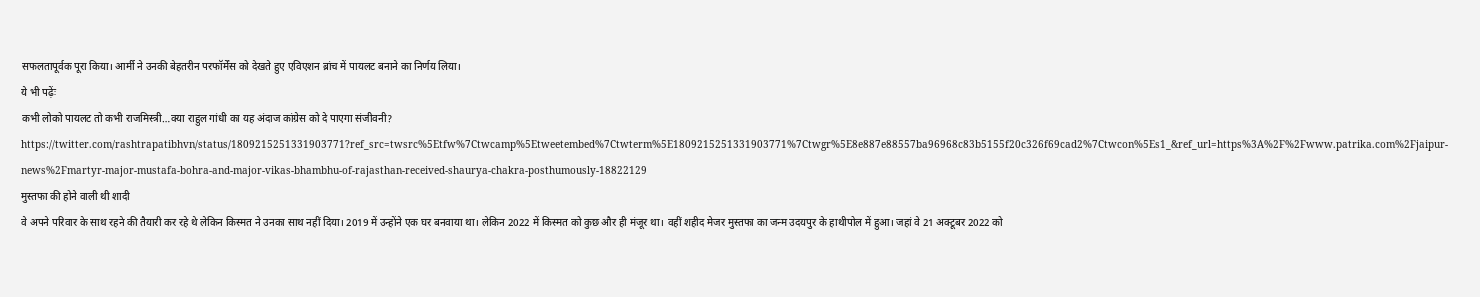सफलतापूर्वक पूरा किया। आर्मी ने उनकी बेहतरीन परफॉर्मेंस को देखते हुए एविएशन ब्रांच में पायलट बनाने का निर्णय लिया।
ये भी पढ़ेंः
कभी लोको पायलट तो कभी राजमिस्त्री…क्या राहुल गांधी का यह अंदाज कांग्रेस को दे पाएगा संजीवनी?
https://twitter.com/rashtrapatibhvn/status/1809215251331903771?ref_src=twsrc%5Etfw%7Ctwcamp%5Etweetembed%7Ctwterm%5E1809215251331903771%7Ctwgr%5E8e887e88557ba96968c83b5155f20c326f69cad2%7Ctwcon%5Es1_&ref_url=https%3A%2F%2Fwww.patrika.com%2Fjaipur-news%2Fmartyr-major-mustafa-bohra-and-major-vikas-bhambhu-of-rajasthan-received-shaurya-chakra-posthumously-18822129
मुस्तफा की होने वाली थी शादी
वे अपने परिवार के साथ रहने की तैयारी कर रहे थे लेकिन किस्मत ने उनका साथ नहीं दिया। 2019 में उन्होंने एक घर बनवाया था। लेकिन 2022 में किस्मत को कुछ और ही मंजूर था। वहीं शहीद मेजर मुस्तफा का जन्म उदयपुर के हाथीपोल में हुआ। जहां वे 21 अक्टूबर 2022 को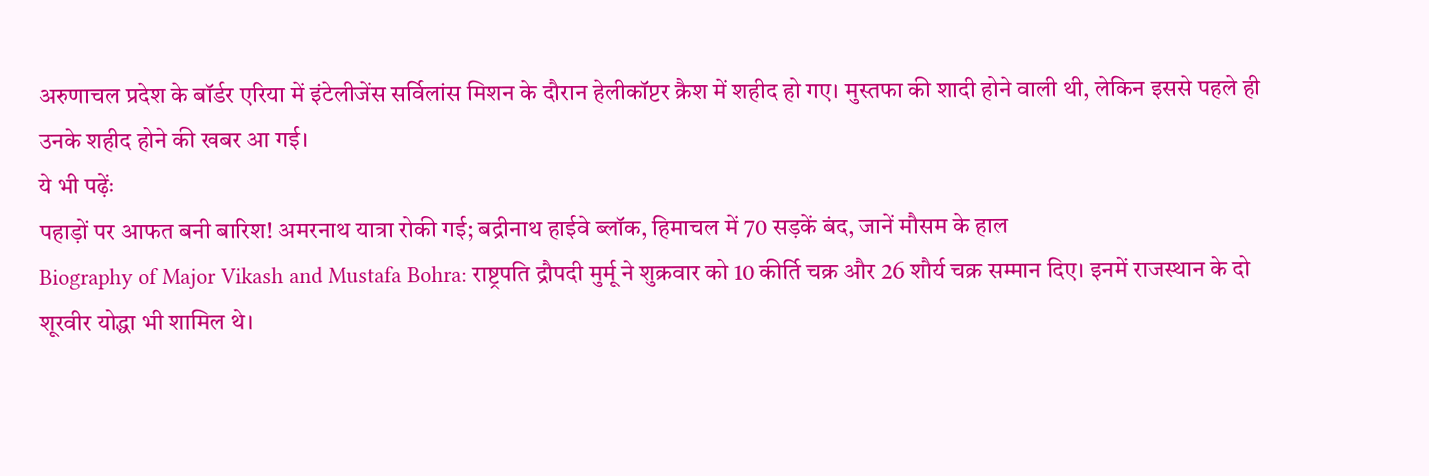अरुणाचल प्रदेश के बॉर्डर एरिया में इंटेलीजेंस सर्विलांस मिशन के दौरान हेलीकॉप्टर क्रैश में शहीद हो गए। मुस्तफा की शादी होने वाली थी, लेकिन इससे पहले ही उनके शहीद होने की खबर आ गई।
ये भी पढ़ेंः
पहाड़ों पर आफत बनी बारिश! अमरनाथ यात्रा रोकी गई; बद्रीनाथ हाईवे ब्लॉक, हिमाचल में 70 सड़कें बंद, जानें मौसम के हाल
Biography of Major Vikash and Mustafa Bohra: राष्ट्रपति द्रौपदी मुर्मू ने शुक्रवार को 10 कीर्ति चक्र और 26 शौर्य चक्र सम्मान दिए। इनमें राजस्थान के दो शूरवीर योद्धा भी शामिल थे।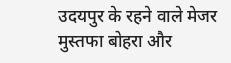उदयपुर के रहने वाले मेजर मुस्तफा बोहरा और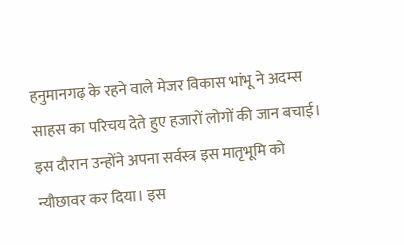हनुमानगढ़ के रहने वाले मेजर विकास भांभू ने अदम्स साहस का परिचय देते हुए हजारों लोगों की जान बचाई। इस दौरान उन्होंने अपना सर्वस्त्र इस मातृभूमि को न्यौछावर कर दिया। इस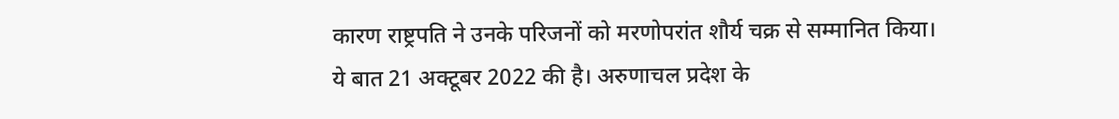कारण राष्ट्रपति ने उनके परिजनों को मरणोपरांत शौर्य चक्र से सम्मानित किया।
ये बात 21 अक्टूबर 2022 की है। अरुणाचल प्रदेश के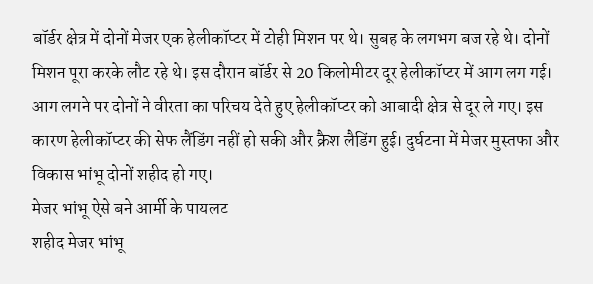बॉर्डर क्षेत्र में दोनों मेजर एक हेलीकॉप्टर में टोही मिशन पर थे। सुबह के लगभग बज रहे थे। दोनों मिशन पूरा करके लौट रहे थे। इस दौरान बॉर्डर से 20 किलोमीटर दूर हेलीकॉप्टर में आग लग गई। आग लगने पर दोनों ने वीरता का परिचय देते हुए हेलीकॉप्टर को आबादी क्षेत्र से दूर ले गए। इस कारण हेलीकॉप्टर की सेफ लैंडिंग नहीं हो सकी और क्रैश लैडिंग हुई। दुर्घटना में मेजर मुस्तफा और विकास भांभू दोनों शहीद हो गए।
मेजर भांभू ऐसे बने आर्मी के पायलट
शहीद मेजर भांभू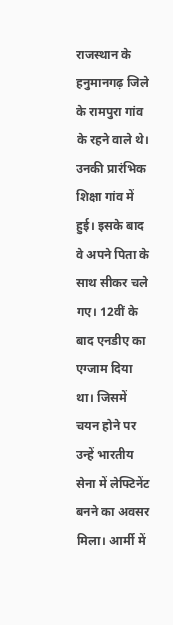राजस्थान के हनुमानगढ़ जिले के रामपुरा गांव के रहने वाले थे। उनकी प्रारंभिक शिक्षा गांव में हुई। इसके बाद वे अपने पिता के साथ सीकर चले गए। 12वीं के बाद एनडीए का एग्जाम दिया था। जिसमें चयन होने पर उन्हें भारतीय सेना में लेफ्टिनेंट बनने का अवसर मिला। आर्मी में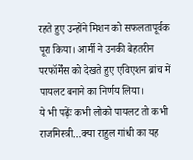रहते हुए उन्होंने मिशन को सफलतापूर्वक पूरा किया। आर्मी ने उनकी बेहतरीन परफॉर्मेंस को देखते हुए एविएशन ब्रांच में पायलट बनाने का निर्णय लिया।
ये भी पढ़ेंः कभी लोको पायलट तो कभी राजमिस्त्री…क्या राहुल गांधी का यह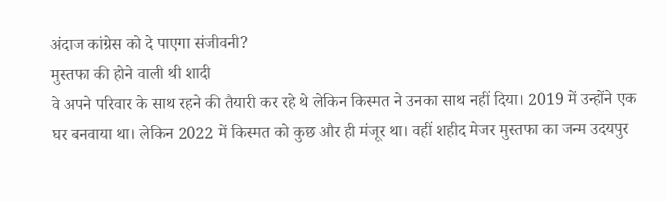अंदाज कांग्रेस को दे पाएगा संजीवनी?
मुस्तफा की होने वाली थी शादी
वे अपने परिवार के साथ रहने की तैयारी कर रहे थे लेकिन किस्मत ने उनका साथ नहीं दिया। 2019 में उन्होंने एक घर बनवाया था। लेकिन 2022 में किस्मत को कुछ और ही मंजूर था। वहीं शहीद मेजर मुस्तफा का जन्म उदयपुर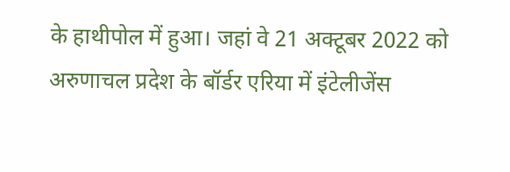के हाथीपोल में हुआ। जहां वे 21 अक्टूबर 2022 को अरुणाचल प्रदेश के बॉर्डर एरिया में इंटेलीजेंस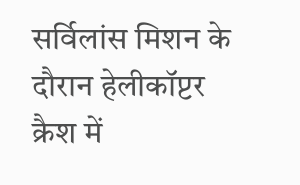सर्विलांस मिशन के दौरान हेलीकॉप्टर क्रैश में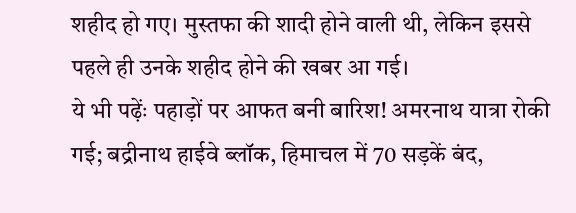शहीद हो गए। मुस्तफा की शादी होने वाली थी, लेकिन इससे पहले ही उनके शहीद होने की खबर आ गई।
ये भी पढ़ेंः पहाड़ों पर आफत बनी बारिश! अमरनाथ यात्रा रोकी गई; बद्रीनाथ हाईवे ब्लॉक, हिमाचल में 70 सड़कें बंद,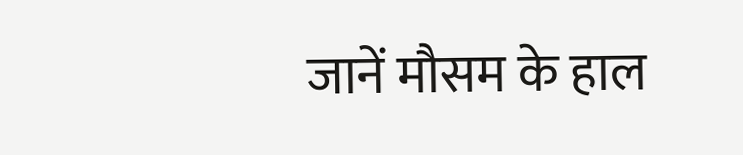जानें मौसम के हाल